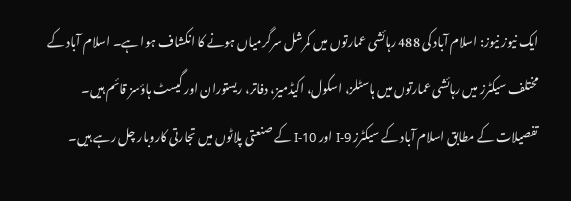ایک نیوز نیوز: اسلام آباد کی 488 رہائشی عمارتوں میں کمرشل سرگرمیاں ہونے کا انکشاف ہوا ہے۔ اسلام آباد کے مختلف سیکٹرز میں رہائشی عمارتوں میں ہاسٹلز، اسکول، اکیڈمیز، دفاتر، ریستوران اور گیسٹ ہاؤسز قائم ہیں۔
تفصیلات کے مطابق اسلام آباد کے سیکٹرز I-9 اور I-10 کے صنعتی پلاٹوں میں تجارتی کاروبار چل رہے ہیں۔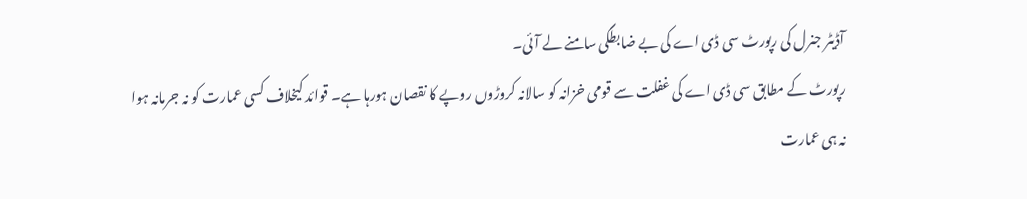آڈیٹر جنرل کی رپورٹ سی ڈی اے کی بے ضابطگی سامنے لے آئی۔
رپورٹ کے مطابق سی ڈی اے کی غفلت سے قومی خزانہ کو سالانہ کروڑوں روپے کا نقصان ہورہا ہے۔ قوائد کیخلاف کسی عمارت کو نہ جرمانہ ہوا نہ ہی عمارت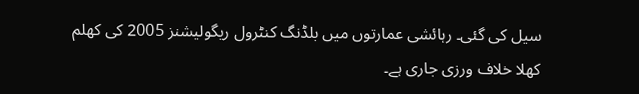سیل کی گئی۔ رہائشی عمارتوں میں بلڈنگ کنٹرول ریگولیشنز 2005 کی کھلم کھلا خلاف ورزی جاری ہے۔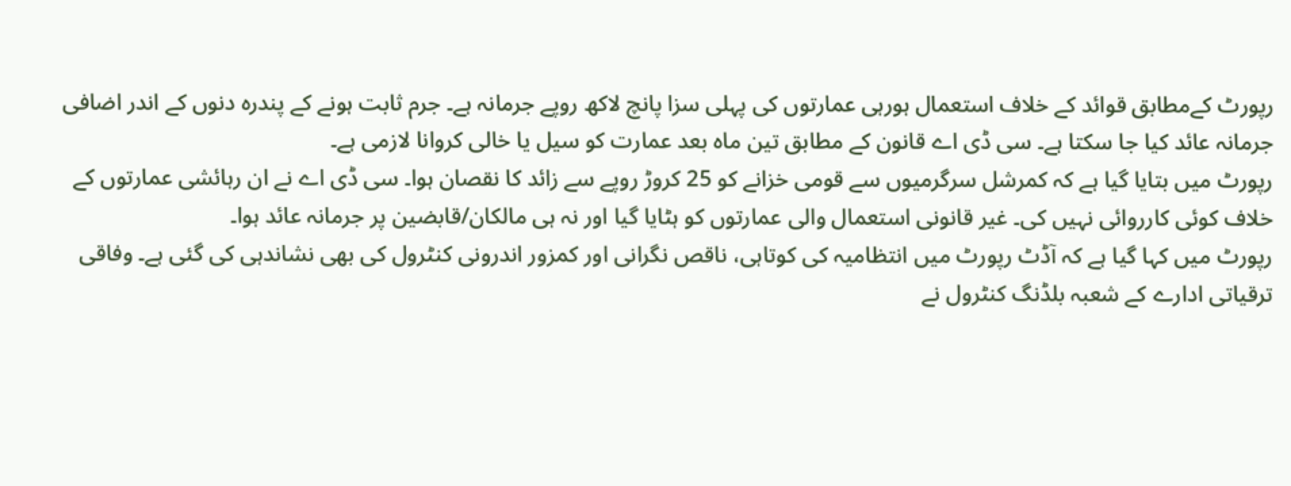رپورٹ کےمطابق قوائد کے خلاف استعمال ہورہی عمارتوں کی پہلی سزا پانچ لاکھ روپے جرمانہ ہے۔ جرم ثابت ہونے کے پندرہ دنوں کے اندر اضافی جرمانہ عائد کیا جا سکتا ہے۔ سی ڈی اے قانون کے مطابق تین ماہ بعد عمارت کو سیل یا خالی کروانا لازمی ہے۔
رپورٹ میں بتایا گیا ہے کہ کمرشل سرگرمیوں سے قومی خزانے کو 25 کروڑ روپے سے زائد کا نقصان ہوا۔ سی ڈی اے نے ان رہائشی عمارتوں کے خلاف کوئی کارروائی نہیں کی۔ غیر قانونی استعمال والی عمارتوں کو ہٹایا گیا اور نہ ہی مالکان/قابضین پر جرمانہ عائد ہوا۔
رپورٹ میں کہا گیا ہے کہ آڈٹ رپورٹ میں انتظامیہ کی کوتاہی، ناقص نگرانی اور کمزور اندرونی کنٹرول کی بھی نشاندہی کی گئی ہے۔ وفاقی ترقیاتی ادارے کے شعبہ بلڈنگ کنٹرول نے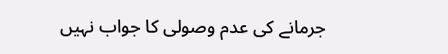جرمانے کی عدم وصولی کا جواب نہیں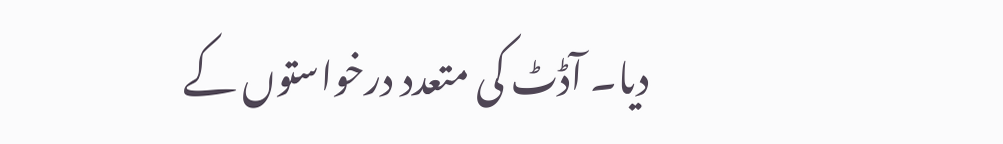دیا۔ آڈٹ کی متعدد درخواستوں کے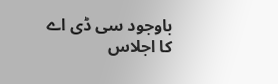باوجود سی ڈی اے کا اجلاس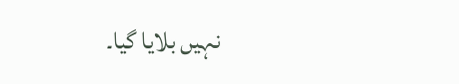نہیں بلایا گیا۔